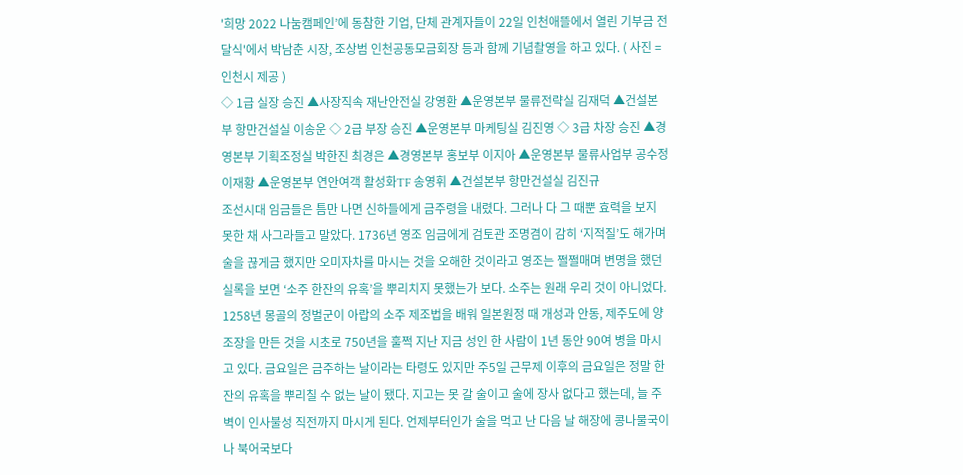'희망 2022 나눔캠페인’에 동참한 기업, 단체 관계자들이 22일 인천애뜰에서 열린 기부금 전달식'에서 박남춘 시장, 조상범 인천공동모금회장 등과 함께 기념촬영을 하고 있다. ( 사진 = 인천시 제공 )
◇ 1급 실장 승진 ▲사장직속 재난안전실 강영환 ▲운영본부 물류전략실 김재덕 ▲건설본부 항만건설실 이송운 ◇ 2급 부장 승진 ▲운영본부 마케팅실 김진영 ◇ 3급 차장 승진 ▲경영본부 기획조정실 박한진 최경은 ▲경영본부 홍보부 이지아 ▲운영본부 물류사업부 공수정 이재황 ▲운영본부 연안여객 활성화TF 송영휘 ▲건설본부 항만건설실 김진규
조선시대 임금들은 틈만 나면 신하들에게 금주령을 내렸다. 그러나 다 그 때뿐 효력을 보지 못한 채 사그라들고 말았다. 1736년 영조 임금에게 검토관 조명겸이 감히 ‘지적질’도 해가며 술을 끊게금 했지만 오미자차를 마시는 것을 오해한 것이라고 영조는 쩔쩔매며 변명을 했던 실록을 보면 ‘소주 한잔의 유혹’을 뿌리치지 못했는가 보다. 소주는 원래 우리 것이 아니었다. 1258년 몽골의 정벌군이 아랍의 소주 제조법을 배워 일본원정 때 개성과 안동, 제주도에 양조장을 만든 것을 시초로 750년을 훌쩍 지난 지금 성인 한 사람이 1년 동안 90여 병을 마시고 있다. 금요일은 금주하는 날이라는 타령도 있지만 주5일 근무제 이후의 금요일은 정말 한잔의 유혹을 뿌리칠 수 없는 날이 됐다. 지고는 못 갈 술이고 술에 장사 없다고 했는데, 늘 주벽이 인사불성 직전까지 마시게 된다. 언제부터인가 술을 먹고 난 다음 날 해장에 콩나물국이나 북어국보다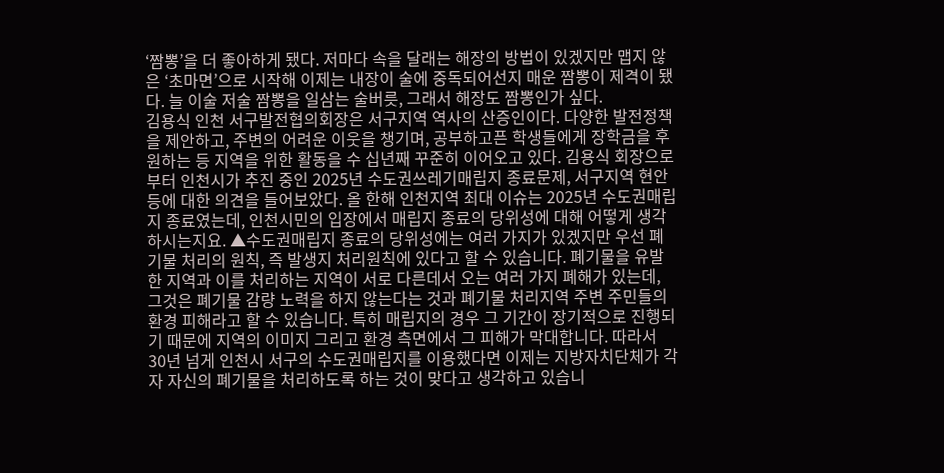‘짬뽕’을 더 좋아하게 됐다. 저마다 속을 달래는 해장의 방법이 있겠지만 맵지 않은 ‘초마면’으로 시작해 이제는 내장이 술에 중독되어선지 매운 짬뽕이 제격이 됐다. 늘 이술 저술 짬뽕을 일삼는 술버릇, 그래서 해장도 짬뽕인가 싶다.
김용식 인천 서구발전협의회장은 서구지역 역사의 산증인이다. 다양한 발전정책을 제안하고, 주변의 어려운 이웃을 챙기며, 공부하고픈 학생들에게 장학금을 후원하는 등 지역을 위한 활동을 수 십년째 꾸준히 이어오고 있다. 김용식 회장으로부터 인천시가 추진 중인 2025년 수도권쓰레기매립지 종료문제, 서구지역 현안 등에 대한 의견을 들어보았다. 올 한해 인천지역 최대 이슈는 2025년 수도권매립지 종료였는데, 인천시민의 입장에서 매립지 종료의 당위성에 대해 어떻게 생각하시는지요. ▲수도권매립지 종료의 당위성에는 여러 가지가 있겠지만 우선 폐기물 처리의 원칙, 즉 발생지 처리원칙에 있다고 할 수 있습니다. 폐기물을 유발한 지역과 이를 처리하는 지역이 서로 다른데서 오는 여러 가지 폐해가 있는데, 그것은 폐기물 감량 노력을 하지 않는다는 것과 폐기물 처리지역 주변 주민들의 환경 피해라고 할 수 있습니다. 특히 매립지의 경우 그 기간이 장기적으로 진행되기 때문에 지역의 이미지 그리고 환경 측면에서 그 피해가 막대합니다. 따라서 30년 넘게 인천시 서구의 수도권매립지를 이용했다면 이제는 지방자치단체가 각자 자신의 폐기물을 처리하도록 하는 것이 맞다고 생각하고 있습니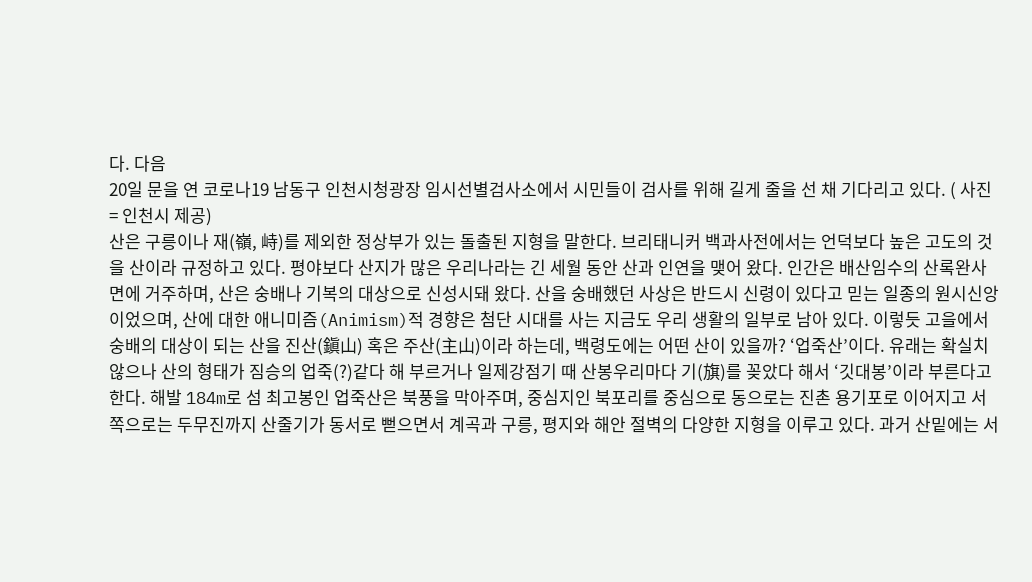다. 다음
20일 문을 연 코로나19 남동구 인천시청광장 임시선별검사소에서 시민들이 검사를 위해 길게 줄을 선 채 기다리고 있다. ( 사진 = 인천시 제공)
산은 구릉이나 재(嶺, 峙)를 제외한 정상부가 있는 돌출된 지형을 말한다. 브리태니커 백과사전에서는 언덕보다 높은 고도의 것을 산이라 규정하고 있다. 평야보다 산지가 많은 우리나라는 긴 세월 동안 산과 인연을 맺어 왔다. 인간은 배산임수의 산록완사면에 거주하며, 산은 숭배나 기복의 대상으로 신성시돼 왔다. 산을 숭배했던 사상은 반드시 신령이 있다고 믿는 일종의 원시신앙이었으며, 산에 대한 애니미즘(Animism)적 경향은 첨단 시대를 사는 지금도 우리 생활의 일부로 남아 있다. 이렇듯 고을에서 숭배의 대상이 되는 산을 진산(鎭山) 혹은 주산(主山)이라 하는데, 백령도에는 어떤 산이 있을까? ‘업죽산’이다. 유래는 확실치 않으나 산의 형태가 짐승의 업죽(?)같다 해 부르거나 일제강점기 때 산봉우리마다 기(旗)를 꽂았다 해서 ‘깃대봉’이라 부른다고 한다. 해발 184m로 섬 최고봉인 업죽산은 북풍을 막아주며, 중심지인 북포리를 중심으로 동으로는 진촌 용기포로 이어지고 서쪽으로는 두무진까지 산줄기가 동서로 뻗으면서 계곡과 구릉, 평지와 해안 절벽의 다양한 지형을 이루고 있다. 과거 산밑에는 서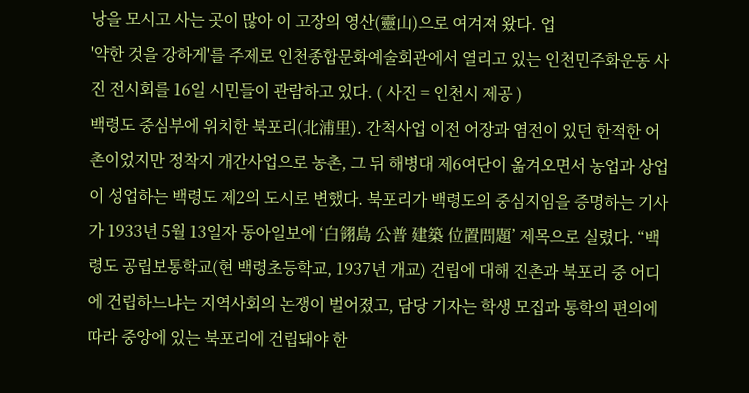낭을 모시고 사는 곳이 많아 이 고장의 영산(靈山)으로 여겨져 왔다. 업
'약한 것을 강하게'를 주제로 인천종합문화예술회관에서 열리고 있는 인천민주화운동 사진 전시회를 16일 시민들이 관람하고 있다. ( 사진 = 인천시 제공 )
백령도 중심부에 위치한 북포리(北浦里). 간척사업 이전 어장과 염전이 있던 한적한 어촌이었지만 정착지 개간사업으로 농촌, 그 뒤 해병대 제6여단이 옮겨오면서 농업과 상업이 성업하는 백령도 제2의 도시로 변했다. 북포리가 백령도의 중심지임을 증명하는 기사가 1933년 5월 13일자 동아일보에 ‘白翎島 公普 建築 位置問題’ 제목으로 실렸다. “백령도 공립보통학교(현 백령초등학교, 1937년 개교) 건립에 대해 진촌과 북포리 중 어디에 건립하느냐는 지역사회의 논쟁이 벌어졌고, 담당 기자는 학생 모집과 통학의 편의에 따라 중앙에 있는 북포리에 건립돼야 한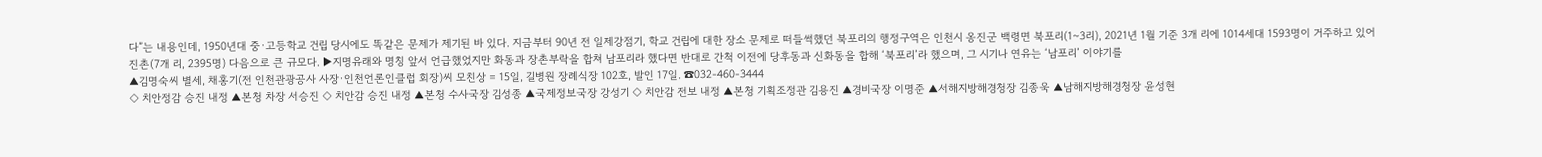다”는 내용인데, 1950년대 중·고등학교 건립 당시에도 똑같은 문제가 제기된 바 있다. 지금부터 90년 전 일제강점기, 학교 건립에 대한 장소 문제로 떠들썩했던 북포리의 행정구역은 인천시 옹진군 백령면 북포리(1~3리), 2021년 1월 기준 3개 리에 1014세대 1593명이 거주하고 있어 진촌(7개 리, 2395명) 다음으로 큰 규모다. ▶지명유래와 명칭 앞서 언급했었지만 화동과 장촌부락을 합쳐 남포리라 했다면 반대로 간척 이전에 당후동과 신화동을 합해 ‘북포리’라 했으며, 그 시기나 연유는 ‘남포리’ 이야기를
▲김명숙씨 별세, 채홍기(전 인천관광공사 사장·인천언론인클럽 회장)씨 모친상 = 15일, 길병원 장례식장 102호, 발인 17일. ☎032-460-3444
◇ 치안정감 승진 내정 ▲본청 차장 서승진 ◇ 치안감 승진 내정 ▲본청 수사국장 김성종 ▲국제정보국장 강성기 ◇ 치안감 전보 내정 ▲본청 기획조정관 김용진 ▲경비국장 이명준 ▲서해지방해경청장 김종욱 ▲남해지방해경청장 윤성현